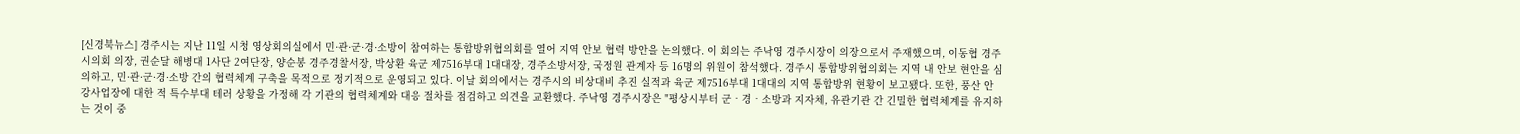[신경북뉴스] 경주시는 지난 11일 시청 영상회의실에서 민·관·군·경·소방이 참여하는 통합방위협의회를 열어 지역 안보 협력 방안을 논의했다. 이 회의는 주낙영 경주시장이 의장으로서 주재했으며, 이동협 경주시의회 의장, 권순달 해병대 1사단 2여단장, 양순봉 경주경찰서장, 박상환 육군 제7516부대 1대대장, 경주소방서장, 국정원 관계자 등 16명의 위원이 참석했다. 경주시 통합방위협의회는 지역 내 안보 현안을 심의하고, 민·관·군·경·소방 간의 협력체계 구축을 목적으로 정기적으로 운영되고 있다. 이날 회의에서는 경주시의 비상대비 추진 실적과 육군 제7516부대 1대대의 지역 통합방위 현황이 보고됐다. 또한, 풍산 안강사업장에 대한 적 특수부대 테러 상황을 가정해 각 기관의 협력체계와 대응 절차를 점검하고 의견을 교환했다. 주낙영 경주시장은 "평상시부터 군‧경‧소방과 지자체, 유관기관 간 긴밀한 협력체계를 유지하는 것이 중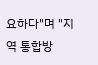요하다"며 "지역 통합방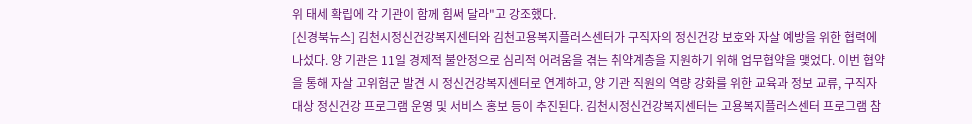위 태세 확립에 각 기관이 함께 힘써 달라"고 강조했다.
[신경북뉴스] 김천시정신건강복지센터와 김천고용복지플러스센터가 구직자의 정신건강 보호와 자살 예방을 위한 협력에 나섰다. 양 기관은 11일 경제적 불안정으로 심리적 어려움을 겪는 취약계층을 지원하기 위해 업무협약을 맺었다. 이번 협약을 통해 자살 고위험군 발견 시 정신건강복지센터로 연계하고, 양 기관 직원의 역량 강화를 위한 교육과 정보 교류, 구직자 대상 정신건강 프로그램 운영 및 서비스 홍보 등이 추진된다. 김천시정신건강복지센터는 고용복지플러스센터 프로그램 참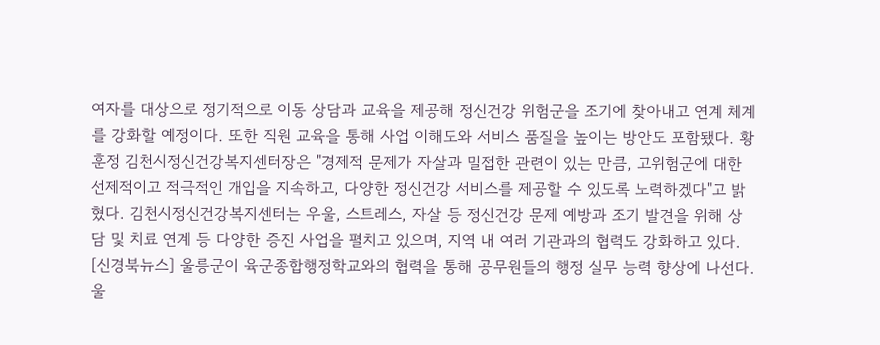여자를 대상으로 정기적으로 이동 상담과 교육을 제공해 정신건강 위험군을 조기에 찾아내고 연계 체계를 강화할 예정이다. 또한 직원 교육을 통해 사업 이해도와 서비스 품질을 높이는 방안도 포함됐다. 황훈정 김천시정신건강복지센터장은 "경제적 문제가 자살과 밀접한 관련이 있는 만큼, 고위험군에 대한 선제적이고 적극적인 개입을 지속하고, 다양한 정신건강 서비스를 제공할 수 있도록 노력하겠다"고 밝혔다. 김천시정신건강복지센터는 우울, 스트레스, 자살 등 정신건강 문제 예방과 조기 발견을 위해 상담 및 치료 연계 등 다양한 증진 사업을 펼치고 있으며, 지역 내 여러 기관과의 협력도 강화하고 있다.
[신경북뉴스] 울릉군이 육군종합행정학교와의 협력을 통해 공무원들의 행정 실무 능력 향상에 나선다. 울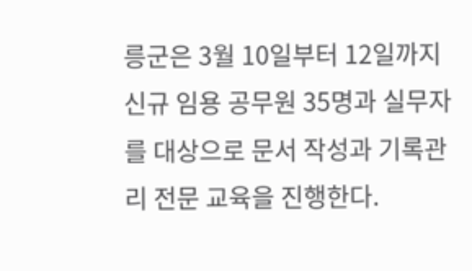릉군은 3월 10일부터 12일까지 신규 임용 공무원 35명과 실무자를 대상으로 문서 작성과 기록관리 전문 교육을 진행한다.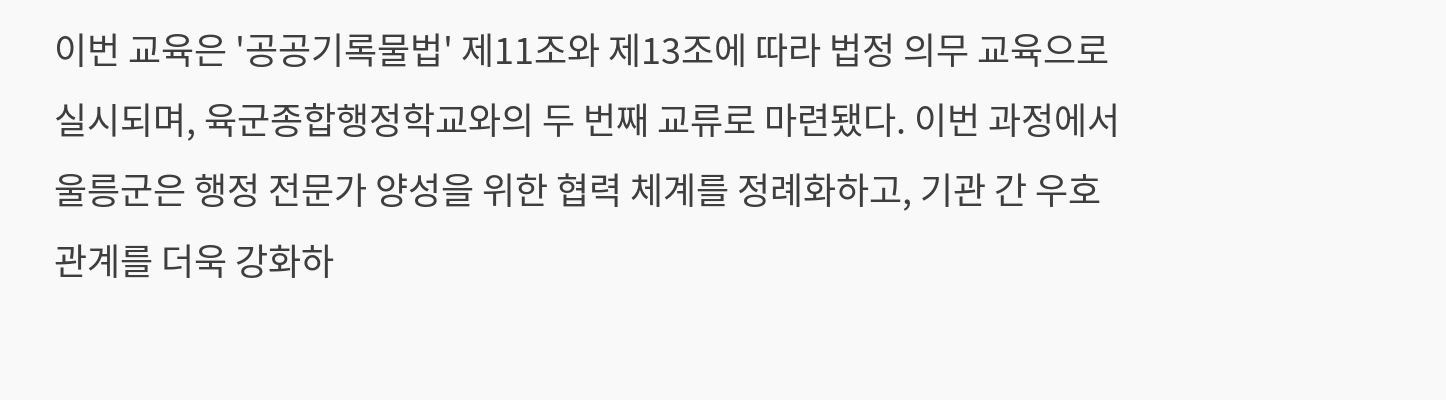이번 교육은 '공공기록물법' 제11조와 제13조에 따라 법정 의무 교육으로 실시되며, 육군종합행정학교와의 두 번째 교류로 마련됐다. 이번 과정에서 울릉군은 행정 전문가 양성을 위한 협력 체계를 정례화하고, 기관 간 우호 관계를 더욱 강화하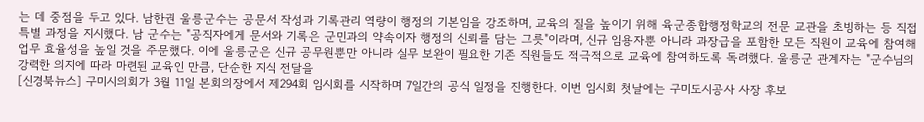는 데 중점을 두고 있다. 남한권 울릉군수는 공문서 작성과 기록관리 역량이 행정의 기본임을 강조하며, 교육의 질을 높이기 위해 육군종합행정학교의 전문 교관을 초빙하는 등 직접 특별 과정을 지시했다. 남 군수는 "공직자에게 문서와 기록은 군민과의 약속이자 행정의 신뢰를 담는 그릇"이라며, 신규 임용자뿐 아니라 과장급을 포함한 모든 직원이 교육에 참여해 업무 효율성을 높일 것을 주문했다. 이에 울릉군은 신규 공무원뿐만 아니라 실무 보완이 필요한 기존 직원들도 적극적으로 교육에 참여하도록 독려했다. 울릉군 관계자는 "군수님의 강력한 의지에 따라 마련된 교육인 만큼, 단순한 지식 전달을
[신경북뉴스] 구미시의회가 3월 11일 본회의장에서 제294회 임시회를 시작하며 7일간의 공식 일정을 진행한다. 이번 임시회 첫날에는 구미도시공사 사장 후보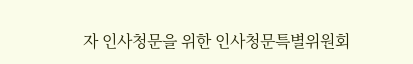자 인사청문을 위한 인사청문특별위원회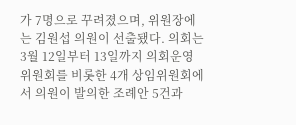가 7명으로 꾸려졌으며, 위원장에는 김원섭 의원이 선출됐다. 의회는 3월 12일부터 13일까지 의회운영위원회를 비롯한 4개 상임위원회에서 의원이 발의한 조례안 5건과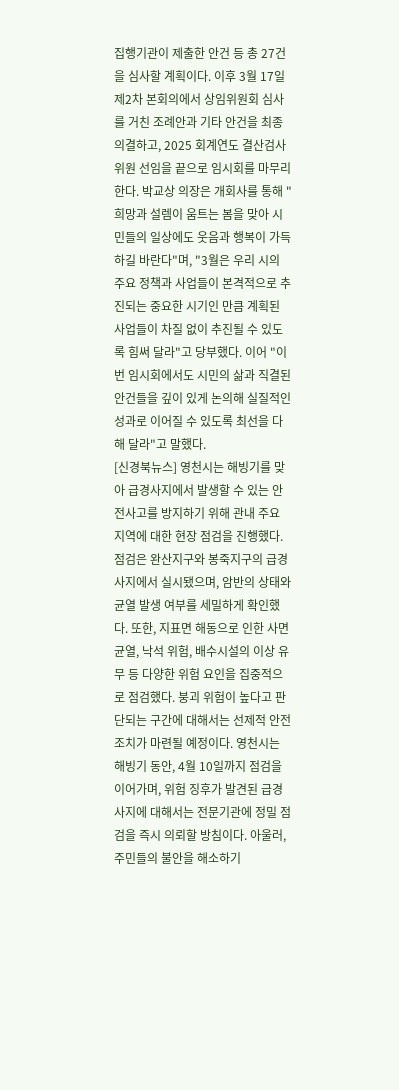집행기관이 제출한 안건 등 총 27건을 심사할 계획이다. 이후 3월 17일 제2차 본회의에서 상임위원회 심사를 거친 조례안과 기타 안건을 최종 의결하고, 2025 회계연도 결산검사위원 선임을 끝으로 임시회를 마무리한다. 박교상 의장은 개회사를 통해 "희망과 설렘이 움트는 봄을 맞아 시민들의 일상에도 웃음과 행복이 가득하길 바란다"며, "3월은 우리 시의 주요 정책과 사업들이 본격적으로 추진되는 중요한 시기인 만큼 계획된 사업들이 차질 없이 추진될 수 있도록 힘써 달라"고 당부했다. 이어 "이번 임시회에서도 시민의 삶과 직결된 안건들을 깊이 있게 논의해 실질적인 성과로 이어질 수 있도록 최선을 다해 달라"고 말했다.
[신경북뉴스] 영천시는 해빙기를 맞아 급경사지에서 발생할 수 있는 안전사고를 방지하기 위해 관내 주요 지역에 대한 현장 점검을 진행했다. 점검은 완산지구와 봉죽지구의 급경사지에서 실시됐으며, 암반의 상태와 균열 발생 여부를 세밀하게 확인했다. 또한, 지표면 해동으로 인한 사면 균열, 낙석 위험, 배수시설의 이상 유무 등 다양한 위험 요인을 집중적으로 점검했다. 붕괴 위험이 높다고 판단되는 구간에 대해서는 선제적 안전조치가 마련될 예정이다. 영천시는 해빙기 동안, 4월 10일까지 점검을 이어가며, 위험 징후가 발견된 급경사지에 대해서는 전문기관에 정밀 점검을 즉시 의뢰할 방침이다. 아울러, 주민들의 불안을 해소하기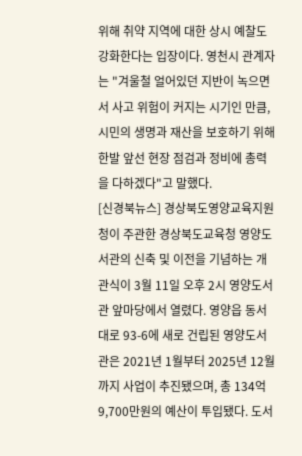위해 취약 지역에 대한 상시 예찰도 강화한다는 입장이다. 영천시 관계자는 "겨울철 얼어있던 지반이 녹으면서 사고 위험이 커지는 시기인 만큼, 시민의 생명과 재산을 보호하기 위해 한발 앞선 현장 점검과 정비에 총력을 다하겠다"고 말했다.
[신경북뉴스] 경상북도영양교육지원청이 주관한 경상북도교육청 영양도서관의 신축 및 이전을 기념하는 개관식이 3월 11일 오후 2시 영양도서관 앞마당에서 열렸다. 영양읍 동서대로 93-6에 새로 건립된 영양도서관은 2021년 1월부터 2025년 12월까지 사업이 추진됐으며, 총 134억 9,700만원의 예산이 투입됐다. 도서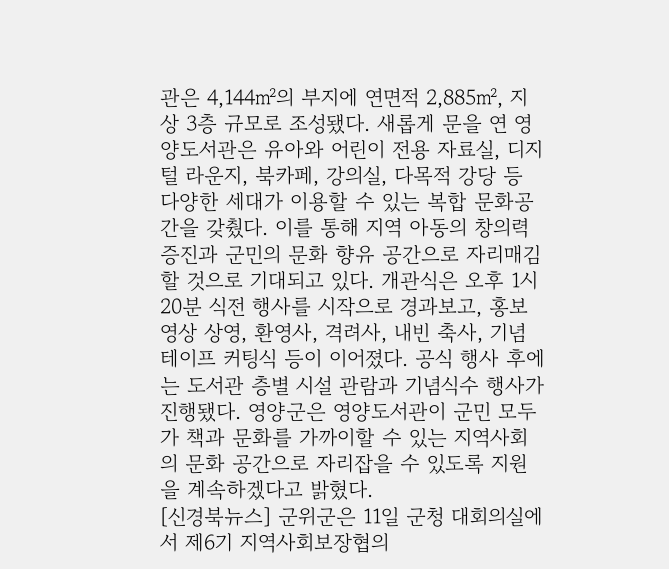관은 4,144㎡의 부지에 연면적 2,885㎡, 지상 3층 규모로 조성됐다. 새롭게 문을 연 영양도서관은 유아와 어린이 전용 자료실, 디지털 라운지, 북카페, 강의실, 다목적 강당 등 다양한 세대가 이용할 수 있는 복합 문화공간을 갖췄다. 이를 통해 지역 아동의 창의력 증진과 군민의 문화 향유 공간으로 자리매김할 것으로 기대되고 있다. 개관식은 오후 1시 20분 식전 행사를 시작으로 경과보고, 홍보영상 상영, 환영사, 격려사, 내빈 축사, 기념 테이프 커팅식 등이 이어졌다. 공식 행사 후에는 도서관 층별 시설 관람과 기념식수 행사가 진행됐다. 영양군은 영양도서관이 군민 모두가 책과 문화를 가까이할 수 있는 지역사회의 문화 공간으로 자리잡을 수 있도록 지원을 계속하겠다고 밝혔다.
[신경북뉴스] 군위군은 11일 군청 대회의실에서 제6기 지역사회보장협의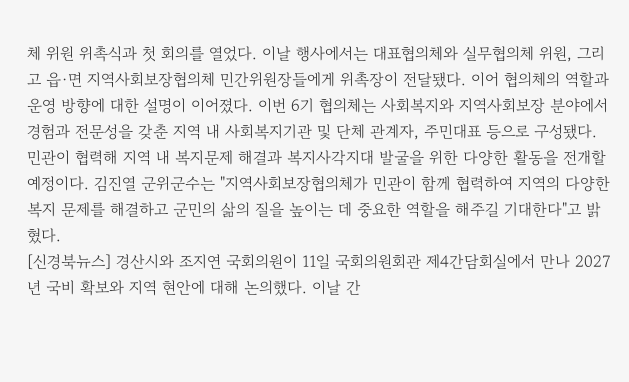체 위원 위촉식과 첫 회의를 열었다. 이날 행사에서는 대표협의체와 실무협의체 위원, 그리고 읍·면 지역사회보장협의체 민간위원장들에게 위촉장이 전달됐다. 이어 협의체의 역할과 운영 방향에 대한 설명이 이어졌다. 이번 6기 협의체는 사회복지와 지역사회보장 분야에서 경험과 전문성을 갖춘 지역 내 사회복지기관 및 단체 관계자, 주민대표 등으로 구성됐다. 민관이 협력해 지역 내 복지문제 해결과 복지사각지대 발굴을 위한 다양한 활동을 전개할 예정이다. 김진열 군위군수는 "지역사회보장협의체가 민관이 함께 협력하여 지역의 다양한 복지 문제를 해결하고 군민의 삶의 질을 높이는 데 중요한 역할을 해주길 기대한다"고 밝혔다.
[신경북뉴스] 경산시와 조지연 국회의원이 11일 국회의원회관 제4간담회실에서 만나 2027년 국비 확보와 지역 현안에 대해 논의했다. 이날 간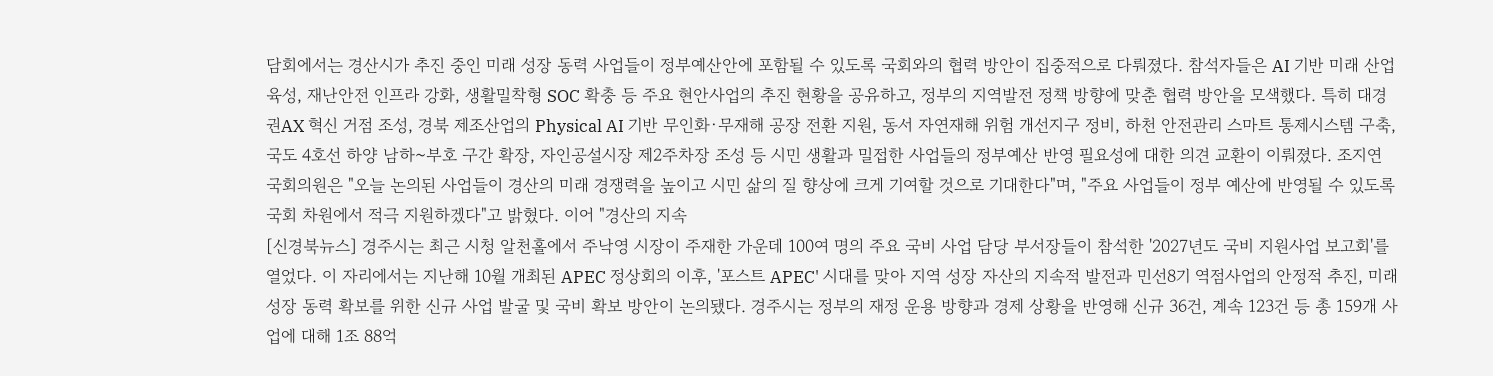담회에서는 경산시가 추진 중인 미래 성장 동력 사업들이 정부예산안에 포함될 수 있도록 국회와의 협력 방안이 집중적으로 다뤄졌다. 참석자들은 AI 기반 미래 산업 육성, 재난안전 인프라 강화, 생활밀착형 SOC 확충 등 주요 현안사업의 추진 현황을 공유하고, 정부의 지역발전 정책 방향에 맞춘 협력 방안을 모색했다. 특히 대경권AX 혁신 거점 조성, 경북 제조산업의 Physical AI 기반 무인화·무재해 공장 전환 지원, 동서 자연재해 위험 개선지구 정비, 하천 안전관리 스마트 통제시스템 구축, 국도 4호선 하양 남하~부호 구간 확장, 자인공설시장 제2주차장 조성 등 시민 생활과 밀접한 사업들의 정부예산 반영 필요성에 대한 의견 교환이 이뤄졌다. 조지연 국회의원은 "오늘 논의된 사업들이 경산의 미래 경쟁력을 높이고 시민 삶의 질 향상에 크게 기여할 것으로 기대한다"며, "주요 사업들이 정부 예산에 반영될 수 있도록 국회 차원에서 적극 지원하겠다"고 밝혔다. 이어 "경산의 지속
[신경북뉴스] 경주시는 최근 시청 알천홀에서 주낙영 시장이 주재한 가운데 100여 명의 주요 국비 사업 담당 부서장들이 참석한 '2027년도 국비 지원사업 보고회'를 열었다. 이 자리에서는 지난해 10월 개최된 APEC 정상회의 이후, '포스트 APEC' 시대를 맞아 지역 성장 자산의 지속적 발전과 민선8기 역점사업의 안정적 추진, 미래 성장 동력 확보를 위한 신규 사업 발굴 및 국비 확보 방안이 논의됐다. 경주시는 정부의 재정 운용 방향과 경제 상황을 반영해 신규 36건, 계속 123건 등 총 159개 사업에 대해 1조 88억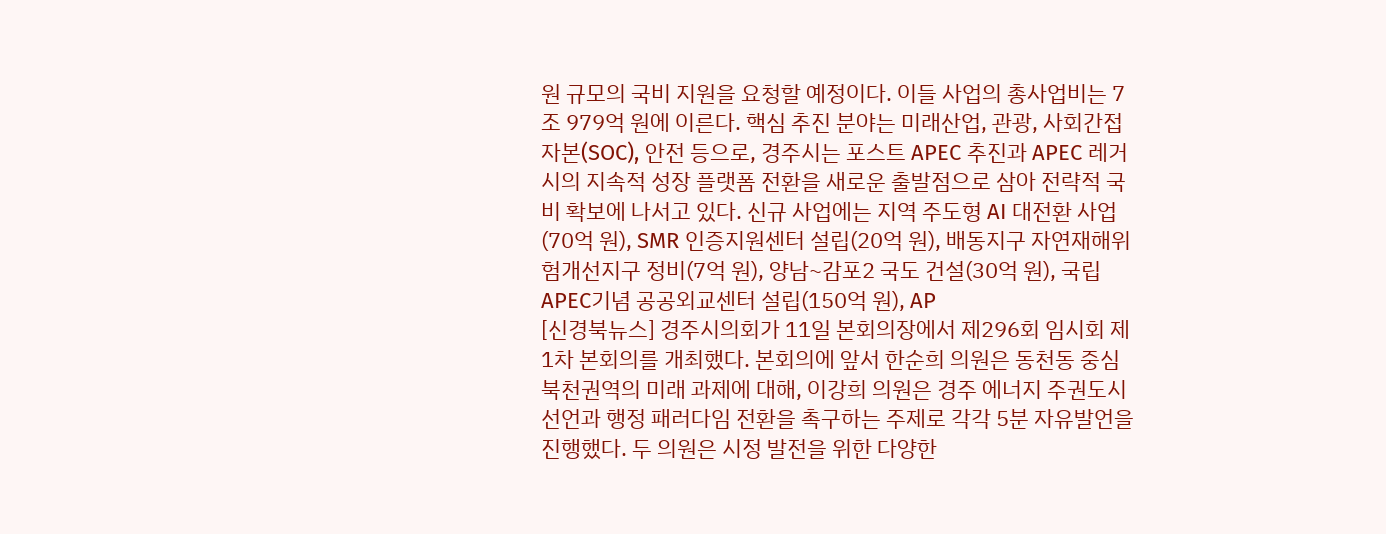원 규모의 국비 지원을 요청할 예정이다. 이들 사업의 총사업비는 7조 979억 원에 이른다. 핵심 추진 분야는 미래산업, 관광, 사회간접자본(SOC), 안전 등으로, 경주시는 포스트 APEC 추진과 APEC 레거시의 지속적 성장 플랫폼 전환을 새로운 출발점으로 삼아 전략적 국비 확보에 나서고 있다. 신규 사업에는 지역 주도형 AI 대전환 사업(70억 원), SMR 인증지원센터 설립(20억 원), 배동지구 자연재해위험개선지구 정비(7억 원), 양남~감포2 국도 건설(30억 원), 국립 APEC기념 공공외교센터 설립(150억 원), AP
[신경북뉴스] 경주시의회가 11일 본회의장에서 제296회 임시회 제1차 본회의를 개최했다. 본회의에 앞서 한순희 의원은 동천동 중심 북천권역의 미래 과제에 대해, 이강희 의원은 경주 에너지 주권도시 선언과 행정 패러다임 전환을 촉구하는 주제로 각각 5분 자유발언을 진행했다. 두 의원은 시정 발전을 위한 다양한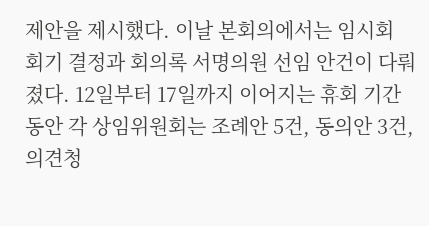제안을 제시했다. 이날 본회의에서는 임시회 회기 결정과 회의록 서명의원 선임 안건이 다뤄졌다. 12일부터 17일까지 이어지는 휴회 기간 동안 각 상임위원회는 조례안 5건, 동의안 3건, 의견청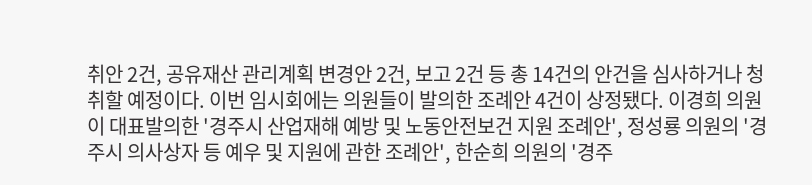취안 2건, 공유재산 관리계획 변경안 2건, 보고 2건 등 총 14건의 안건을 심사하거나 청취할 예정이다. 이번 임시회에는 의원들이 발의한 조례안 4건이 상정됐다. 이경희 의원이 대표발의한 '경주시 산업재해 예방 및 노동안전보건 지원 조례안', 정성룡 의원의 '경주시 의사상자 등 예우 및 지원에 관한 조례안', 한순희 의원의 '경주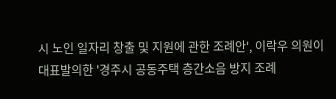시 노인 일자리 창출 및 지원에 관한 조례안', 이락우 의원이 대표발의한 '경주시 공동주택 층간소음 방지 조례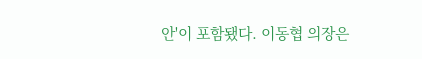안'이 포함됐다. 이동협 의장은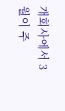개회사에서 3월이 주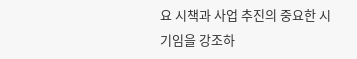요 시책과 사업 추진의 중요한 시기임을 강조하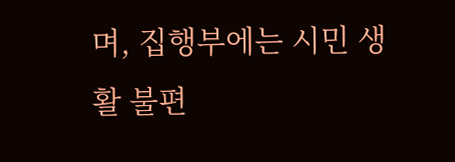며, 집행부에는 시민 생활 불편